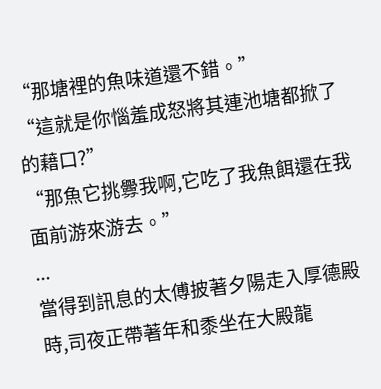“那塘裡的魚味道還不錯。”
“這就是你惱羞成怒將其連池塘都掀了的藉口?”
“那魚它挑釁我啊,它吃了我魚餌還在我面前游來游去。”
...
當得到訊息的太傅披著夕陽走入厚德殿時,司夜正帶著年和黍坐在大殿龍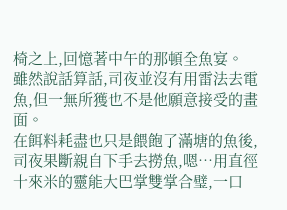椅之上,回憶著中午的那頓全魚宴。
雖然說話算話,司夜並沒有用雷法去電魚,但一無所獲也不是他願意接受的畫面。
在餌料耗盡也只是餵飽了滿塘的魚後,司夜果斷親自下手去撈魚,嗯…用直徑十來米的靈能大巴掌雙掌合璧,一口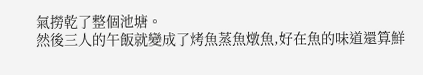氣撈乾了整個池塘。
然後三人的午飯就變成了烤魚蒸魚燉魚,好在魚的味道還算鮮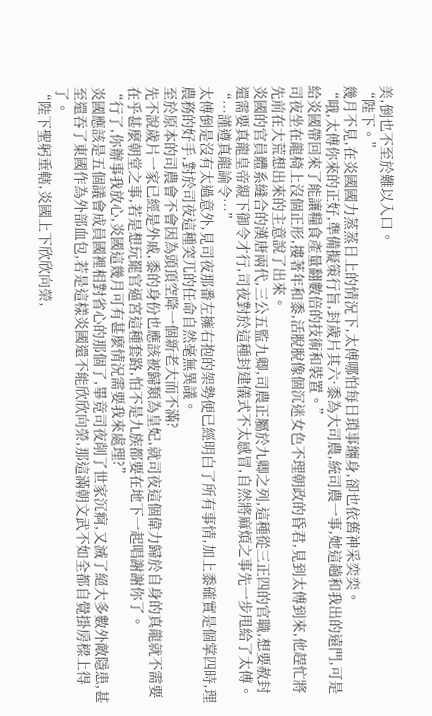美,倒也不至於難以入口。
“陛下。”
幾月不見,在炎國國力蒸蒸日上的情況下,太傅哪怕每日瑣事纏身,卻也依舊神采奕奕。
“哦,太傅你來的正好,準備擬策行旨,封歲片其六·黍為大司農,統司農一事,她這趟和我出的遠門,可是給炎國帶回來了能讓糧食產量翻數倍的技術和裝置。”
司夜坐在龍椅上沒個正形,摟著年和黍,活脫脫像個沉迷女色不理朝政的昏君,見到太傅到來,他趕忙將先前在大荒想出來的主意說了出來。
炎國的官員體系縫合的漢唐兩代,三公五監九卿,司農正屬於九卿之列,這種從三正四的官職,想要赦封還需要真龍皇帝親下御令才行,司夜對於這種封建儀式不太感冒,自然將麻煩之事先一步甩給了太傅。
“…謹遵真龍諭令…”
太傅倒是沒有太過意外,見司夜那番左擁右抱的架勢便已經明白了所有事情,加上黍確實是個掌四時,理農務的好手,對於司夜這種突兀的任命自然毫無異議。
至於原本的司農會不會因為頭頂空降一個新老大而不滿?
先不說歲片一家已經是外戚,黍的身份也應該被歸類為皇妃,就司夜這個偉力歸於自身的真龍就不需要在乎甚麼朝堂之事,若是想玩罷官逼宮這種套路,怕不是九族都要在地下一起唱謝謝你了。
“行了,你辦事我放心,炎國這幾月可有甚麼情況需要我來處理?”
炎國應該是五個議會成員國裡相對省心的那個了,畢竟司夜削了世家沉痾,又滅了絕大多數外敵隱患,甚至還吞了東國作為外部血包,若是這樣炎國還不能欣欣向榮,那這滿朝文武不如全都自覺掛房樑上得了。
“陛下聖躬垂轄,炎國上下欣欣向榮,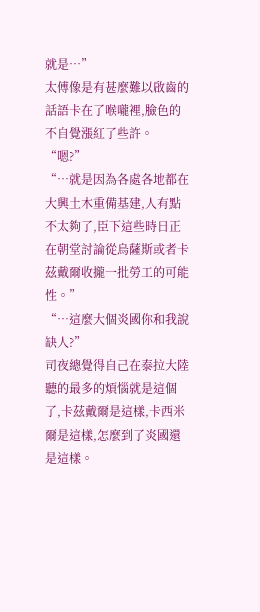就是…”
太傅像是有甚麼難以啟齒的話語卡在了喉嚨裡,臉色的不自覺漲紅了些許。
“嗯?”
“…就是因為各處各地都在大興土木重備基建,人有點不太夠了,臣下這些時日正在朝堂討論從烏薩斯或者卡茲戴爾收攏一批勞工的可能性。”
“…這麼大個炎國你和我說缺人?”
司夜總覺得自己在泰拉大陸聽的最多的煩惱就是這個了,卡茲戴爾是這樣,卡西米爾是這樣,怎麼到了炎國還是這樣。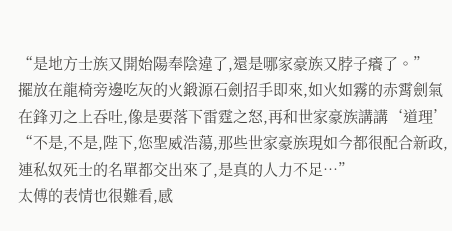“是地方士族又開始陽奉陰違了,還是哪家豪族又脖子癢了。”
擺放在龍椅旁邊吃灰的火鍛源石劍招手即來,如火如霧的赤霄劍氣在鋒刃之上吞吐,像是要落下雷霆之怒,再和世家豪族講講‘道理’
“不是,不是,陛下,您聖威浩蕩,那些世家豪族現如今都很配合新政,連私奴死士的名單都交出來了,是真的人力不足…”
太傅的表情也很難看,感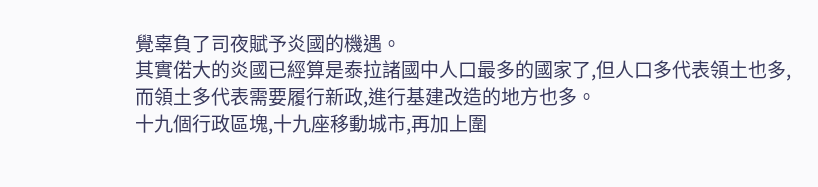覺辜負了司夜賦予炎國的機遇。
其實偌大的炎國已經算是泰拉諸國中人口最多的國家了,但人口多代表領土也多,而領土多代表需要履行新政,進行基建改造的地方也多。
十九個行政區塊,十九座移動城市,再加上圍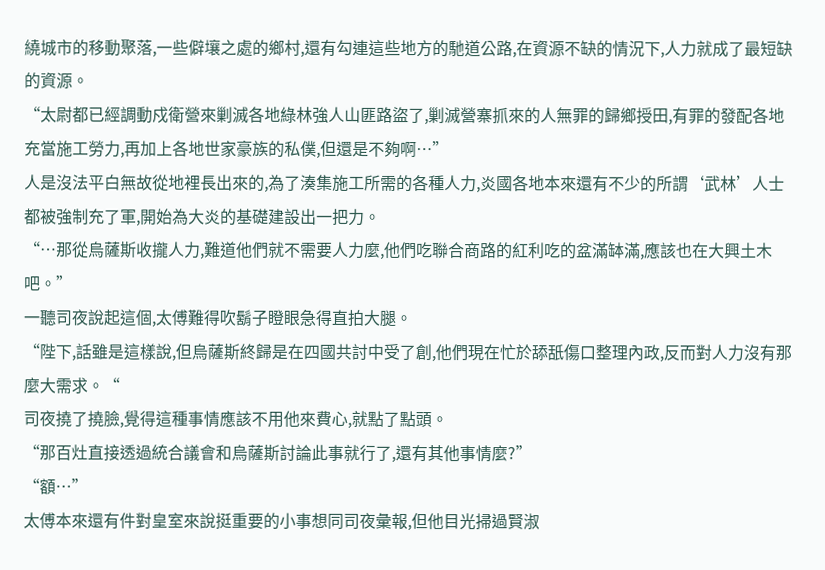繞城市的移動聚落,一些僻壤之處的鄉村,還有勾連這些地方的馳道公路,在資源不缺的情況下,人力就成了最短缺的資源。
“太尉都已經調動戍衛營來剿滅各地綠林強人山匪路盜了,剿滅營寨抓來的人無罪的歸鄉授田,有罪的發配各地充當施工勞力,再加上各地世家豪族的私僕,但還是不夠啊…”
人是沒法平白無故從地裡長出來的,為了湊集施工所需的各種人力,炎國各地本來還有不少的所謂‘武林’人士都被強制充了軍,開始為大炎的基礎建設出一把力。
“…那從烏薩斯收攏人力,難道他們就不需要人力麼,他們吃聯合商路的紅利吃的盆滿缽滿,應該也在大興土木吧。”
一聽司夜說起這個,太傅難得吹鬍子瞪眼急得直拍大腿。
“陛下,話雖是這樣說,但烏薩斯終歸是在四國共討中受了創,他們現在忙於舔舐傷口整理內政,反而對人力沒有那麼大需求。“
司夜撓了撓臉,覺得這種事情應該不用他來費心,就點了點頭。
“那百灶直接透過統合議會和烏薩斯討論此事就行了,還有其他事情麼?”
“額…”
太傅本來還有件對皇室來說挺重要的小事想同司夜彙報,但他目光掃過賢淑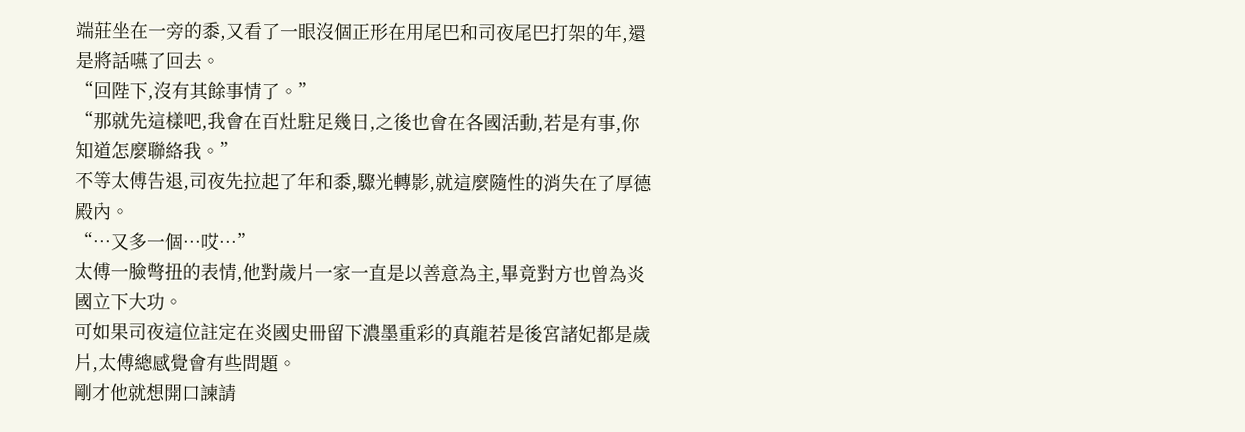端莊坐在一旁的黍,又看了一眼沒個正形在用尾巴和司夜尾巴打架的年,還是將話嚥了回去。
“回陛下,沒有其餘事情了。”
“那就先這樣吧,我會在百灶駐足幾日,之後也會在各國活動,若是有事,你知道怎麼聯絡我。”
不等太傅告退,司夜先拉起了年和黍,驟光轉影,就這麼隨性的消失在了厚德殿內。
“…又多一個…哎…”
太傅一臉彆扭的表情,他對歲片一家一直是以善意為主,畢竟對方也曾為炎國立下大功。
可如果司夜這位註定在炎國史冊留下濃墨重彩的真龍若是後宮諸妃都是歲片,太傅總感覺會有些問題。
剛才他就想開口諫請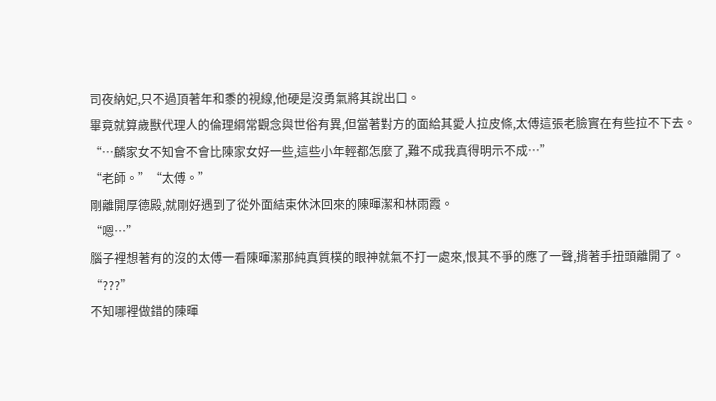司夜納妃,只不過頂著年和黍的視線,他硬是沒勇氣將其說出口。
畢竟就算歲獸代理人的倫理綱常觀念與世俗有異,但當著對方的面給其愛人拉皮條,太傅這張老臉實在有些拉不下去。
“…麟家女不知會不會比陳家女好一些,這些小年輕都怎麼了,難不成我真得明示不成…”
“老師。”“太傅。”
剛離開厚德殿,就剛好遇到了從外面結束休沐回來的陳暉潔和林雨霞。
“嗯…”
腦子裡想著有的沒的太傅一看陳暉潔那純真質樸的眼神就氣不打一處來,恨其不爭的應了一聲,揹著手扭頭離開了。
“???”
不知哪裡做錯的陳暉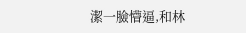潔一臉懵逼,和林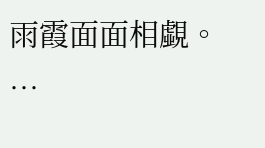雨霞面面相覷。
…